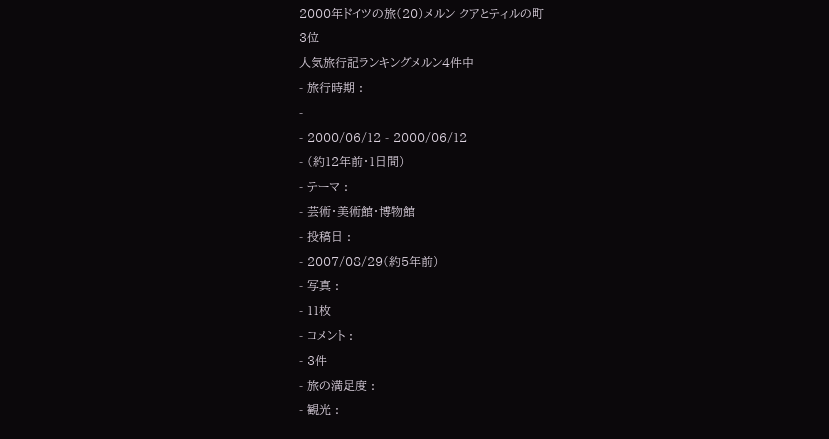2000年ドイツの旅(20)メルン クアとティルの町
3位
人気旅行記ランキングメルン4件中
- 旅行時期 :
-
- 2000/06/12 - 2000/06/12
- (約12年前・1日間)
- テーマ :
- 芸術・美術館・博物館
- 投稿日 :
- 2007/08/29(約5年前)
- 写真 :
- 11枚
- コメント :
- 3件
- 旅の満足度 :
- 観光 :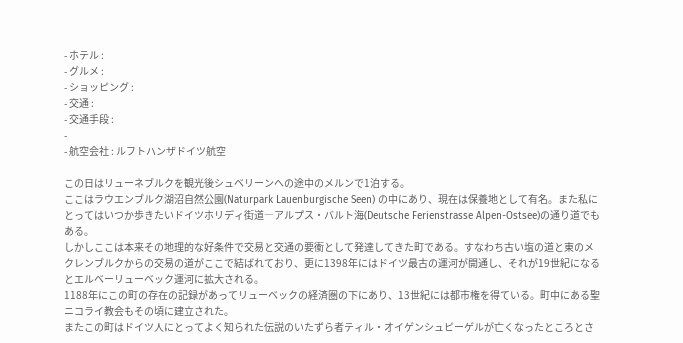- ホテル :
- グルメ :
- ショッピング :
- 交通 :
- 交通手段 :
-
- 航空会社 : ルフトハンザドイツ航空

この日はリューネブルクを観光後シュベリーンへの途中のメルンで1泊する。
ここはラウエンブルク湖沼自然公園(Naturpark Lauenburgische Seen) の中にあり、現在は保養地として有名。また私にとってはいつか歩きたいドイツホリディ街道―アルプス・バルト海(Deutsche Ferienstrasse Alpen-Ostsee)の通り道でもある。
しかしここは本来その地理的な好条件で交易と交通の要衝として発達してきた町である。すなわち古い塩の道と東のメクレンブルクからの交易の道がここで結ばれており、更に1398年にはドイツ最古の運河が開通し、それが19世紀になるとエルベーリューベック運河に拡大される。
1188年にこの町の存在の記録があってリューベックの経済圏の下にあり、13世紀には都市権を得ている。町中にある聖ニコライ教会もその頃に建立された。
またこの町はドイツ人にとってよく知られた伝説のいたずら者ティル・オイゲンシュピーゲルが亡くなったところとさ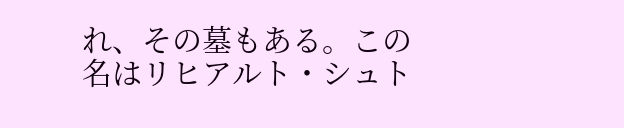れ、その墓もある。この名はリヒアルト・シュト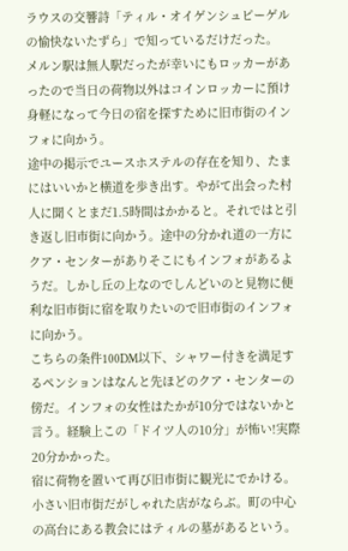ラウスの交響詩「ティル・オイゲンシュピーゲルの愉快ないたずら」で知っているだけだった。
メルン駅は無人駅だったが幸いにもロッカーがあったので当日の荷物以外はコインロッカーに預け身軽になって今日の宿を探すために旧市街のインフォに向かう。
途中の掲示でユースホステルの存在を知り、たまにはいいかと横道を歩き出す。やがて出会った村人に聞くとまだ1.5時間はかかると。それではと引き返し旧市街に向かう。途中の分かれ道の一方にクア・センターがありそこにもインフォがあるようだ。しかし丘の上なのでしんどいのと見物に便利な旧市街に宿を取りたいので旧市街のインフォに向かう。
こちらの条件100DM以下、シャワー付きを満足するペンションはなんと先ほどのクア・センターの傍だ。インフォの女性はたかが10分ではないかと言う。経験上この「ドイツ人の10分」が怖い!実際20分かかった。
宿に荷物を置いて再び旧市街に観光にでかける。小さい旧市街だがしゃれた店がならぶ。町の中心の高台にある教会にはティルの墓があるという。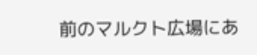前のマルクト広場にあ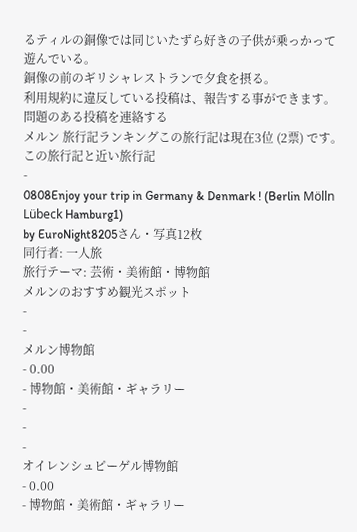るティルの銅像では同じいたずら好きの子供が乗っかって遊んでいる。
銅像の前のギリシャレストランで夕食を摂る。
利用規約に違反している投稿は、報告する事ができます。問題のある投稿を連絡する
メルン 旅行記ランキングこの旅行記は現在3位 (2票) です。
この旅行記と近い旅行記
-
0808Enjoy your trip in Germany & Denmark ! (Berlin Mölln Lübeck Hamburg1)
by EuroNight8205さん・写真12枚
同行者: 一人旅
旅行テーマ: 芸術・美術館・博物館
メルンのおすすめ観光スポット
-
-
メルン博物館
- 0.00
- 博物館・美術館・ギャラリー
-
-
-
オイレンシュピーゲル博物館
- 0.00
- 博物館・美術館・ギャラリー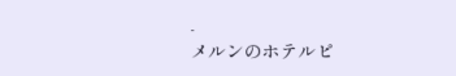-
メルンのホテルピ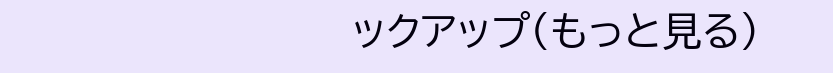ックアップ(もっと見る)